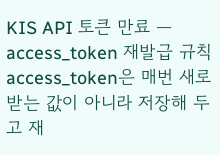KIS API 토큰 만료 — access_token 재발급 규칙
access_token은 매번 새로 받는 값이 아니라 저장해 두고 재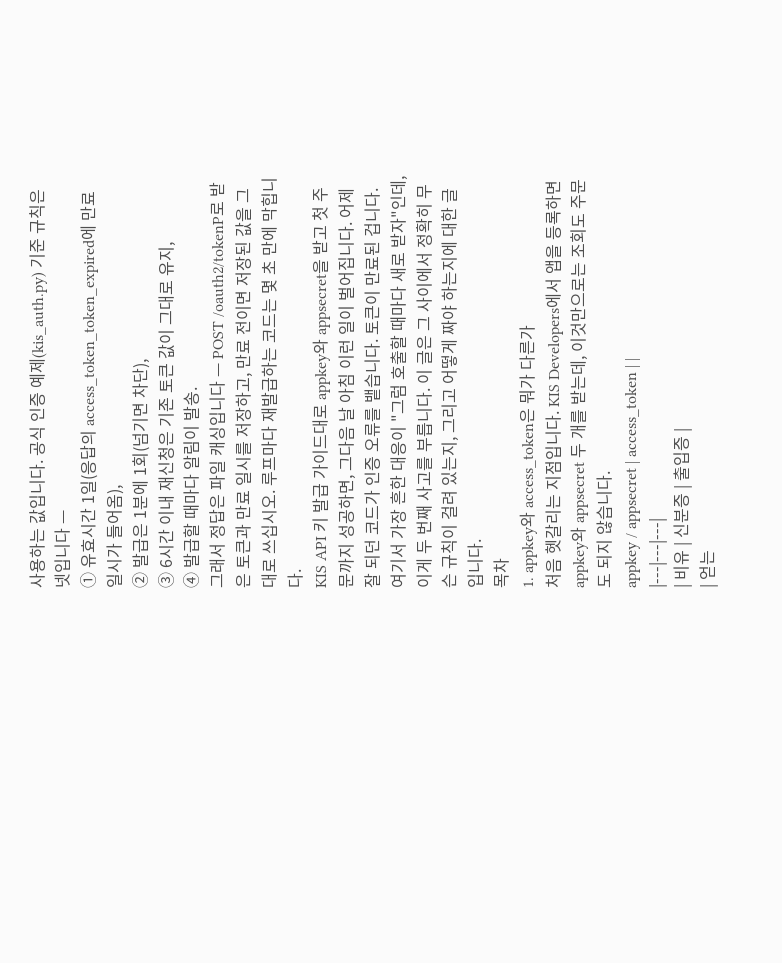사용하는 값입니다. 공식 인증 예제(kis_auth.py) 기준 규칙은 넷입니다 —
① 유효시간 1일(응답의 access_token_token_expired에 만료 일시가 들어옴),
② 발급은 1분에 1회(넘기면 차단),
③ 6시간 이내 재신청은 기존 토큰 값이 그대로 유지,
④ 발급할 때마다 알림이 발송.
그래서 정답은 파일 캐싱입니다 — POST /oauth2/tokenP로 받은 토큰과 만료 일시를 저장하고, 만료 전이면 저장된 값을 그대로 쓰십시오. 루프마다 재발급하는 코드는 몇 초 만에 막힙니다.
KIS API 키 발급 가이드대로 appkey와 appsecret을 받고 첫 주문까지 성공하면, 그다음 날 아침 이런 일이 벌어집니다. 어제 잘 되던 코드가 인증 오류를 뱉습니다. 토큰이 만료된 겁니다.
여기서 가장 흔한 대응이 "그럼 호출할 때마다 새로 받자"인데, 이게 두 번째 사고를 부릅니다. 이 글은 그 사이에서 정확히 무슨 규칙이 걸려 있는지, 그리고 어떻게 짜야 하는지에 대한 글입니다.
목차
1. appkey와 access_token은 뭐가 다른가
처음 헷갈리는 지점입니다. KIS Developers에서 앱을 등록하면 appkey와 appsecret 두 개를 받는데, 이것만으로는 조회도 주문도 되지 않습니다.
appkey / appsecret | access_token | |
|---|---|---|
| 비유 | 신분증 | 출입증 |
| 얻는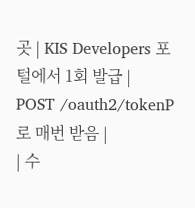곳 | KIS Developers 포털에서 1회 발급 | POST /oauth2/tokenP로 매번 받음 |
| 수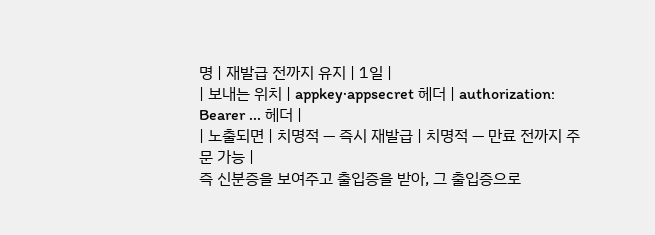명 | 재발급 전까지 유지 | 1일 |
| 보내는 위치 | appkey·appsecret 헤더 | authorization: Bearer ... 헤더 |
| 노출되면 | 치명적 — 즉시 재발급 | 치명적 — 만료 전까지 주문 가능 |
즉 신분증을 보여주고 출입증을 받아, 그 출입증으로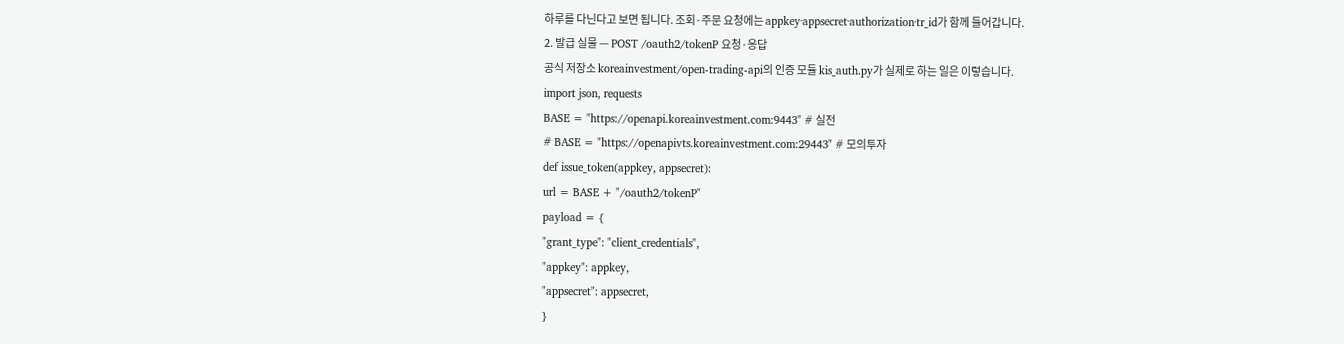하루를 다닌다고 보면 됩니다. 조회·주문 요청에는 appkey·appsecret·authorization·tr_id가 함께 들어갑니다.
2. 발급 실물 — POST /oauth2/tokenP 요청·응답
공식 저장소 koreainvestment/open-trading-api의 인증 모듈 kis_auth.py가 실제로 하는 일은 이렇습니다.
import json, requests
BASE = "https://openapi.koreainvestment.com:9443" # 실전
# BASE = "https://openapivts.koreainvestment.com:29443" # 모의투자
def issue_token(appkey, appsecret):
url = BASE + "/oauth2/tokenP"
payload = {
"grant_type": "client_credentials",
"appkey": appkey,
"appsecret": appsecret,
}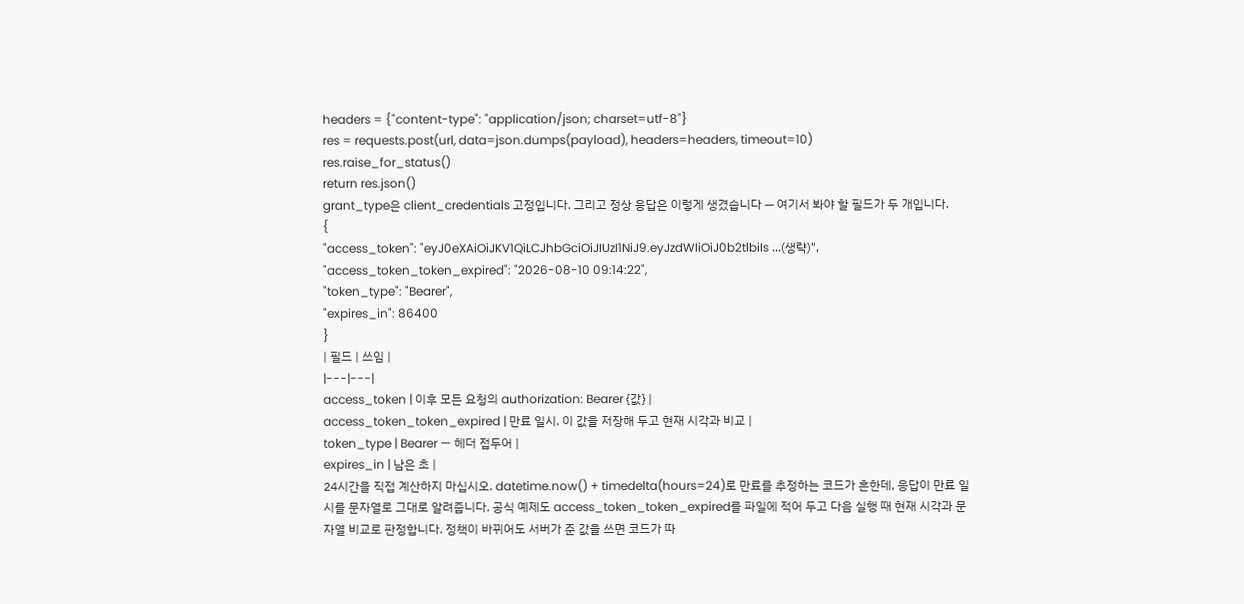headers = {"content-type": "application/json; charset=utf-8"}
res = requests.post(url, data=json.dumps(payload), headers=headers, timeout=10)
res.raise_for_status()
return res.json()
grant_type은 client_credentials 고정입니다. 그리고 정상 응답은 이렇게 생겼습니다 — 여기서 봐야 할 필드가 두 개입니다.
{
"access_token": "eyJ0eXAiOiJKV1QiLCJhbGciOiJIUzI1NiJ9.eyJzdWIiOiJ0b2tlbiIs ...(생략)",
"access_token_token_expired": "2026-08-10 09:14:22",
"token_type": "Bearer",
"expires_in": 86400
}
| 필드 | 쓰임 |
|---|---|
access_token | 이후 모든 요청의 authorization: Bearer {값} |
access_token_token_expired | 만료 일시. 이 값을 저장해 두고 현재 시각과 비교 |
token_type | Bearer — 헤더 접두어 |
expires_in | 남은 초 |
24시간을 직접 계산하지 마십시오. datetime.now() + timedelta(hours=24)로 만료를 추정하는 코드가 흔한데, 응답이 만료 일시를 문자열로 그대로 알려줍니다. 공식 예제도 access_token_token_expired를 파일에 적어 두고 다음 실행 때 현재 시각과 문자열 비교로 판정합니다. 정책이 바뀌어도 서버가 준 값을 쓰면 코드가 따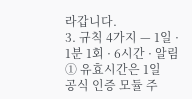라갑니다.
3. 규칙 4가지 — 1일 · 1분 1회 · 6시간 · 알림
① 유효시간은 1일
공식 인증 모듈 주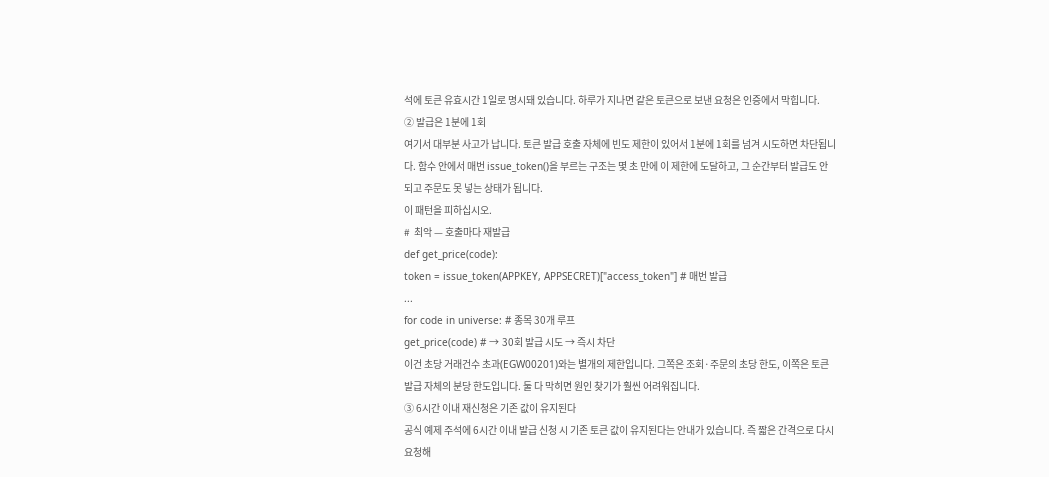석에 토큰 유효시간 1일로 명시돼 있습니다. 하루가 지나면 같은 토큰으로 보낸 요청은 인증에서 막힙니다.
② 발급은 1분에 1회
여기서 대부분 사고가 납니다. 토큰 발급 호출 자체에 빈도 제한이 있어서 1분에 1회를 넘겨 시도하면 차단됩니다. 함수 안에서 매번 issue_token()을 부르는 구조는 몇 초 만에 이 제한에 도달하고, 그 순간부터 발급도 안 되고 주문도 못 넣는 상태가 됩니다.
이 패턴을 피하십시오.
#  최악 — 호출마다 재발급
def get_price(code):
token = issue_token(APPKEY, APPSECRET)["access_token"] # 매번 발급
...
for code in universe: # 종목 30개 루프
get_price(code) # → 30회 발급 시도 → 즉시 차단
이건 초당 거래건수 초과(EGW00201)와는 별개의 제한입니다. 그쪽은 조회·주문의 초당 한도, 이쪽은 토큰 발급 자체의 분당 한도입니다. 둘 다 막히면 원인 찾기가 훨씬 어려워집니다.
③ 6시간 이내 재신청은 기존 값이 유지된다
공식 예제 주석에 6시간 이내 발급 신청 시 기존 토큰 값이 유지된다는 안내가 있습니다. 즉 짧은 간격으로 다시 요청해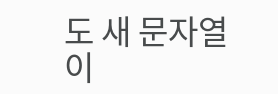도 새 문자열이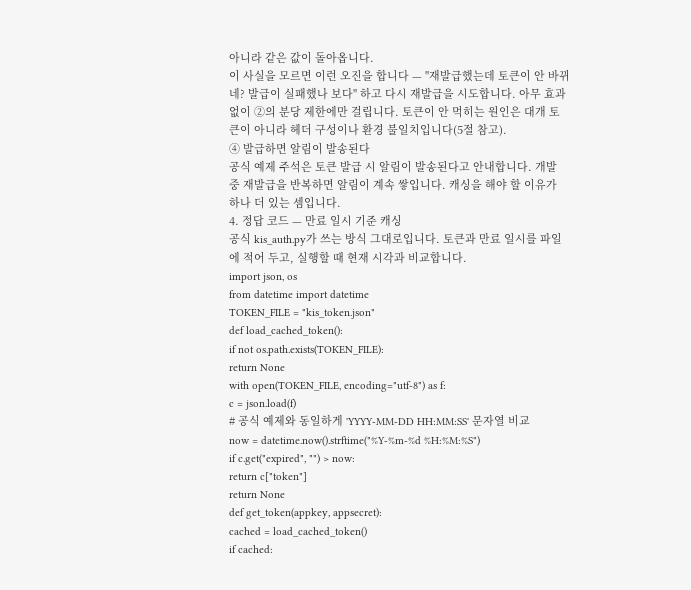아니라 같은 값이 돌아옵니다.
이 사실을 모르면 이런 오진을 합니다 — "재발급했는데 토큰이 안 바뀌네? 발급이 실패했나 보다" 하고 다시 재발급을 시도합니다. 아무 효과 없이 ②의 분당 제한에만 걸립니다. 토큰이 안 먹히는 원인은 대개 토큰이 아니라 헤더 구성이나 환경 불일치입니다(5절 참고).
④ 발급하면 알림이 발송된다
공식 예제 주석은 토큰 발급 시 알림이 발송된다고 안내합니다. 개발 중 재발급을 반복하면 알림이 계속 쌓입니다. 캐싱을 해야 할 이유가 하나 더 있는 셈입니다.
4. 정답 코드 — 만료 일시 기준 캐싱
공식 kis_auth.py가 쓰는 방식 그대로입니다. 토큰과 만료 일시를 파일에 적어 두고, 실행할 때 현재 시각과 비교합니다.
import json, os
from datetime import datetime
TOKEN_FILE = "kis_token.json"
def load_cached_token():
if not os.path.exists(TOKEN_FILE):
return None
with open(TOKEN_FILE, encoding="utf-8") as f:
c = json.load(f)
# 공식 예제와 동일하게 'YYYY-MM-DD HH:MM:SS' 문자열 비교
now = datetime.now().strftime("%Y-%m-%d %H:%M:%S")
if c.get("expired", "") > now:
return c["token"]
return None
def get_token(appkey, appsecret):
cached = load_cached_token()
if cached: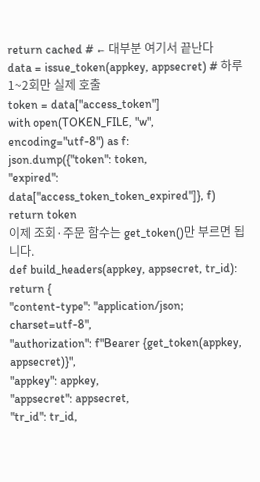return cached # ← 대부분 여기서 끝난다
data = issue_token(appkey, appsecret) # 하루 1~2회만 실제 호출
token = data["access_token"]
with open(TOKEN_FILE, "w", encoding="utf-8") as f:
json.dump({"token": token,
"expired": data["access_token_token_expired"]}, f)
return token
이제 조회·주문 함수는 get_token()만 부르면 됩니다.
def build_headers(appkey, appsecret, tr_id):
return {
"content-type": "application/json; charset=utf-8",
"authorization": f"Bearer {get_token(appkey, appsecret)}",
"appkey": appkey,
"appsecret": appsecret,
"tr_id": tr_id,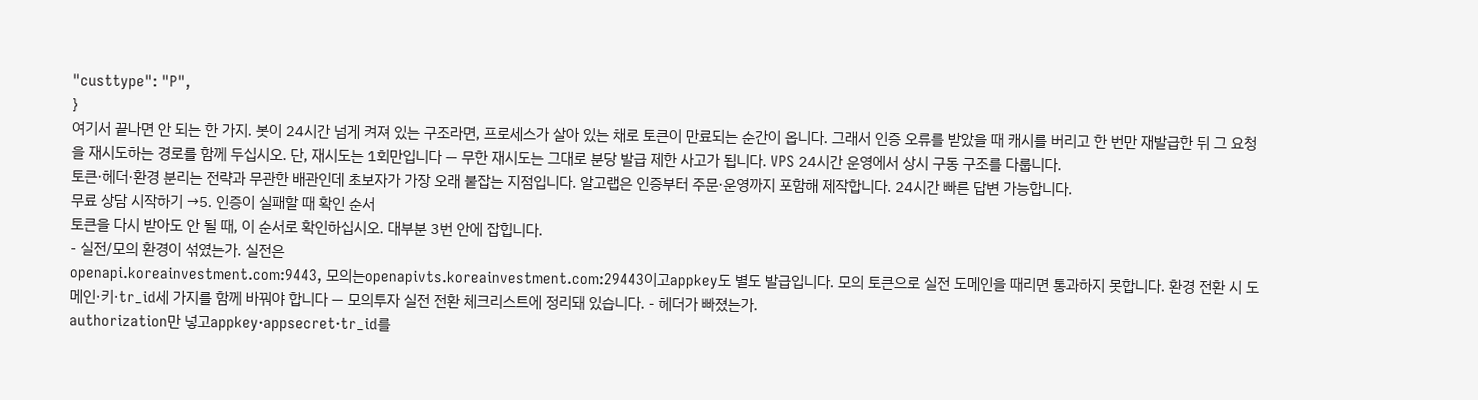"custtype": "P",
}
여기서 끝나면 안 되는 한 가지. 봇이 24시간 넘게 켜져 있는 구조라면, 프로세스가 살아 있는 채로 토큰이 만료되는 순간이 옵니다. 그래서 인증 오류를 받았을 때 캐시를 버리고 한 번만 재발급한 뒤 그 요청을 재시도하는 경로를 함께 두십시오. 단, 재시도는 1회만입니다 — 무한 재시도는 그대로 분당 발급 제한 사고가 됩니다. VPS 24시간 운영에서 상시 구동 구조를 다룹니다.
토큰·헤더·환경 분리는 전략과 무관한 배관인데 초보자가 가장 오래 붙잡는 지점입니다. 알고랩은 인증부터 주문·운영까지 포함해 제작합니다. 24시간 빠른 답변 가능합니다.
무료 상담 시작하기 →5. 인증이 실패할 때 확인 순서
토큰을 다시 받아도 안 될 때, 이 순서로 확인하십시오. 대부분 3번 안에 잡힙니다.
- 실전/모의 환경이 섞였는가. 실전은
openapi.koreainvestment.com:9443, 모의는openapivts.koreainvestment.com:29443이고appkey도 별도 발급입니다. 모의 토큰으로 실전 도메인을 때리면 통과하지 못합니다. 환경 전환 시 도메인·키·tr_id세 가지를 함께 바꿔야 합니다 — 모의투자 실전 전환 체크리스트에 정리돼 있습니다. - 헤더가 빠졌는가.
authorization만 넣고appkey·appsecret·tr_id를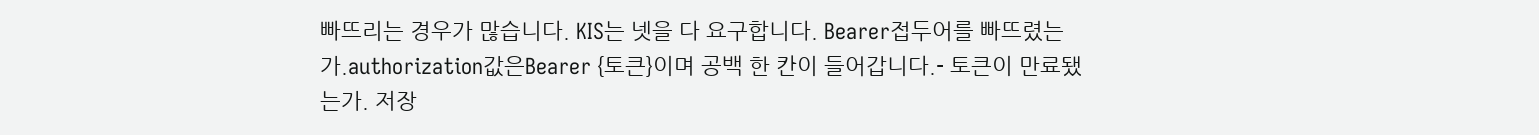빠뜨리는 경우가 많습니다. KIS는 넷을 다 요구합니다. Bearer접두어를 빠뜨렸는가.authorization값은Bearer {토큰}이며 공백 한 칸이 들어갑니다.- 토큰이 만료됐는가. 저장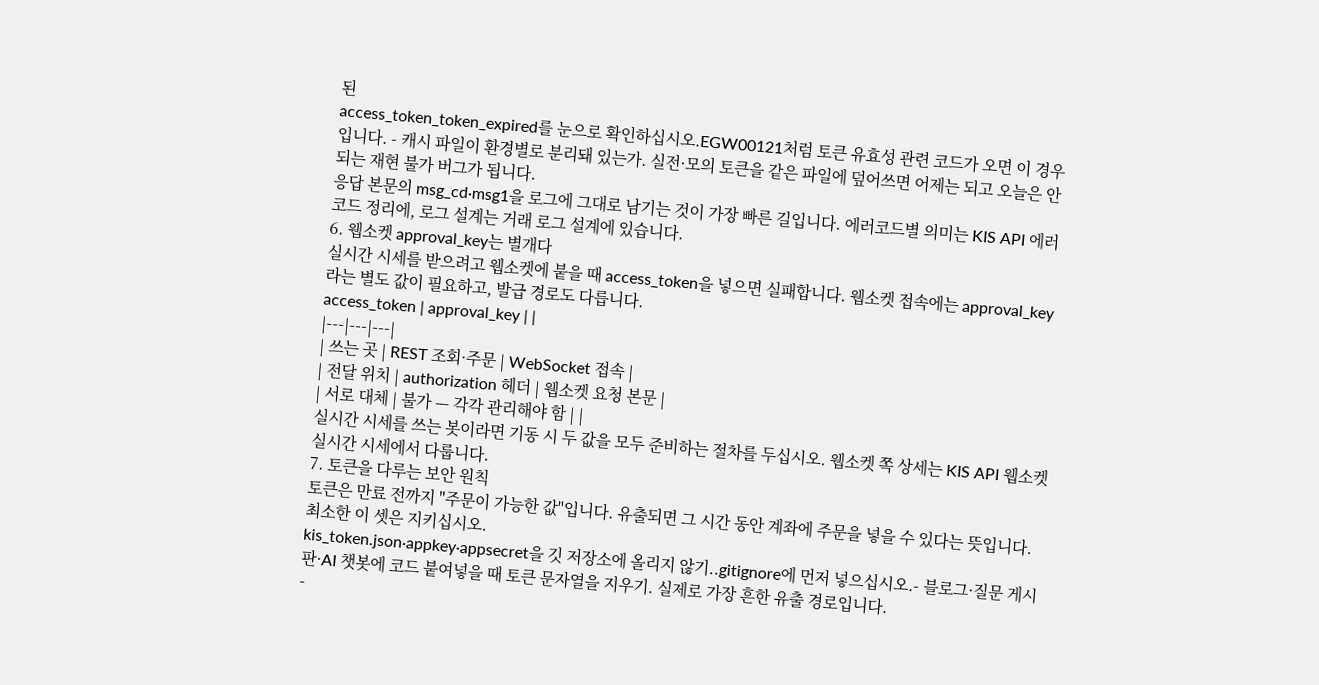된
access_token_token_expired를 눈으로 확인하십시오.EGW00121처럼 토큰 유효성 관련 코드가 오면 이 경우입니다. - 캐시 파일이 환경별로 분리돼 있는가. 실전·모의 토큰을 같은 파일에 덮어쓰면 어제는 되고 오늘은 안 되는 재현 불가 버그가 됩니다.
응답 본문의 msg_cd·msg1을 로그에 그대로 남기는 것이 가장 빠른 길입니다. 에러코드별 의미는 KIS API 에러코드 정리에, 로그 설계는 거래 로그 설계에 있습니다.
6. 웹소켓 approval_key는 별개다
실시간 시세를 받으려고 웹소켓에 붙을 때 access_token을 넣으면 실패합니다. 웹소켓 접속에는 approval_key라는 별도 값이 필요하고, 발급 경로도 다릅니다.
access_token | approval_key | |
|---|---|---|
| 쓰는 곳 | REST 조회·주문 | WebSocket 접속 |
| 전달 위치 | authorization 헤더 | 웹소켓 요청 본문 |
| 서로 대체 | 불가 — 각각 관리해야 함 | |
실시간 시세를 쓰는 봇이라면 기동 시 두 값을 모두 준비하는 절차를 두십시오. 웹소켓 쪽 상세는 KIS API 웹소켓 실시간 시세에서 다룹니다.
7. 토큰을 다루는 보안 원칙
토큰은 만료 전까지 "주문이 가능한 값"입니다. 유출되면 그 시간 동안 계좌에 주문을 넣을 수 있다는 뜻입니다. 최소한 이 셋은 지키십시오.
kis_token.json·appkey·appsecret을 깃 저장소에 올리지 않기..gitignore에 먼저 넣으십시오.- 블로그·질문 게시판·AI 챗봇에 코드 붙여넣을 때 토큰 문자열을 지우기. 실제로 가장 흔한 유출 경로입니다.
-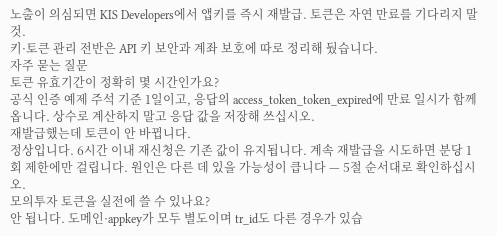노출이 의심되면 KIS Developers에서 앱키를 즉시 재발급. 토큰은 자연 만료를 기다리지 말 것.
키·토큰 관리 전반은 API 키 보안과 계좌 보호에 따로 정리해 뒀습니다.
자주 묻는 질문
토큰 유효기간이 정확히 몇 시간인가요?
공식 인증 예제 주석 기준 1일이고, 응답의 access_token_token_expired에 만료 일시가 함께 옵니다. 상수로 계산하지 말고 응답 값을 저장해 쓰십시오.
재발급했는데 토큰이 안 바뀝니다.
정상입니다. 6시간 이내 재신청은 기존 값이 유지됩니다. 계속 재발급을 시도하면 분당 1회 제한에만 걸립니다. 원인은 다른 데 있을 가능성이 큽니다 — 5절 순서대로 확인하십시오.
모의투자 토큰을 실전에 쓸 수 있나요?
안 됩니다. 도메인·appkey가 모두 별도이며 tr_id도 다른 경우가 있습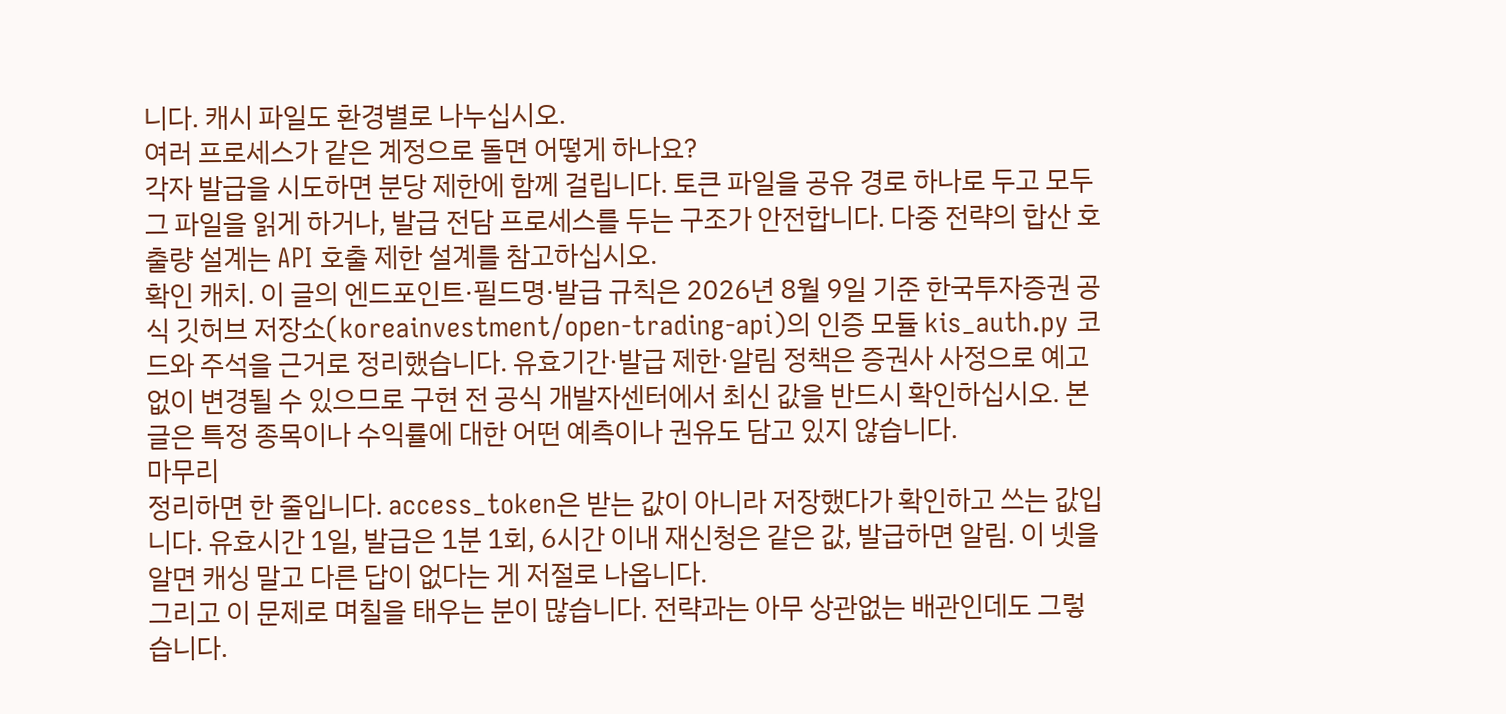니다. 캐시 파일도 환경별로 나누십시오.
여러 프로세스가 같은 계정으로 돌면 어떻게 하나요?
각자 발급을 시도하면 분당 제한에 함께 걸립니다. 토큰 파일을 공유 경로 하나로 두고 모두 그 파일을 읽게 하거나, 발급 전담 프로세스를 두는 구조가 안전합니다. 다중 전략의 합산 호출량 설계는 API 호출 제한 설계를 참고하십시오.
확인 캐치. 이 글의 엔드포인트·필드명·발급 규칙은 2026년 8월 9일 기준 한국투자증권 공식 깃허브 저장소(koreainvestment/open-trading-api)의 인증 모듈 kis_auth.py 코드와 주석을 근거로 정리했습니다. 유효기간·발급 제한·알림 정책은 증권사 사정으로 예고 없이 변경될 수 있으므로 구현 전 공식 개발자센터에서 최신 값을 반드시 확인하십시오. 본 글은 특정 종목이나 수익률에 대한 어떤 예측이나 권유도 담고 있지 않습니다.
마무리
정리하면 한 줄입니다. access_token은 받는 값이 아니라 저장했다가 확인하고 쓰는 값입니다. 유효시간 1일, 발급은 1분 1회, 6시간 이내 재신청은 같은 값, 발급하면 알림. 이 넷을 알면 캐싱 말고 다른 답이 없다는 게 저절로 나옵니다.
그리고 이 문제로 며칠을 태우는 분이 많습니다. 전략과는 아무 상관없는 배관인데도 그렇습니다.